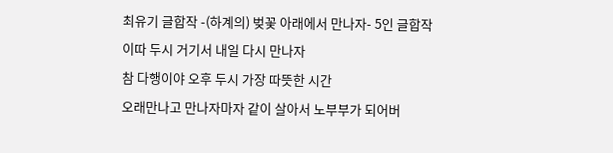최유기 글합작 -(하계의) 벚꽃 아래에서 만나자- 5인 글합작
이따 두시 거기서 내일 다시 만나자
참 다행이야 오후 두시 가장 따뜻한 시간
오래만나고 만나자마자 같이 살아서 노부부가 되어버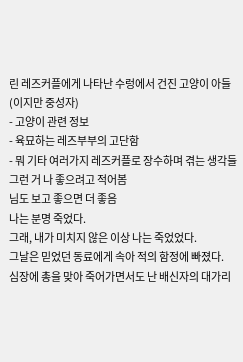린 레즈커플에게 나타난 수렁에서 건진 고양이 아들(이지만 중성자)
- 고양이 관련 정보
- 육묘하는 레즈부부의 고단함
- 뭐 기타 여러가지 레즈커플로 장수하며 겪는 생각들
그런 거 나 좋으려고 적어봄
님도 보고 좋으면 더 좋음
나는 분명 죽었다.
그래, 내가 미치지 않은 이상 나는 죽었었다.
그날은 믿었던 동료에게 속아 적의 함정에 빠졌다.
심장에 총을 맞아 죽어가면서도 난 배신자의 대가리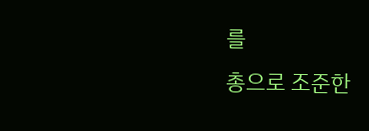를
총으로 조준한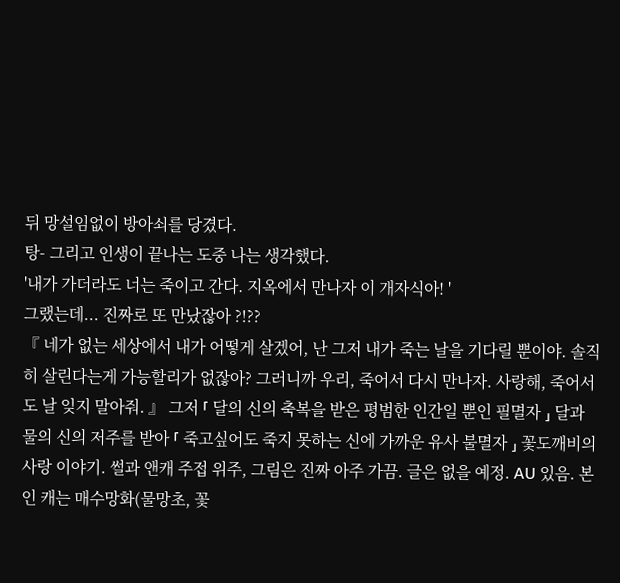뒤 망설임없이 방아쇠를 당겼다.
탕- 그리고 인생이 끝나는 도중 나는 생각했다.
'내가 가더라도 너는 죽이고 간다. 지옥에서 만나자 이 개자식아! '
그랬는데... 진짜로 또 만났잖아 ?!??
『 네가 없는 세상에서 내가 어떻게 살겠어, 난 그저 내가 죽는 날을 기다릴 뿐이야. 솔직히 살린다는게 가능할리가 없잖아? 그러니까 우리, 죽어서 다시 만나자. 사랑해, 죽어서도 날 잊지 말아줘. 』 그저 ⸢ 달의 신의 축복을 받은 평범한 인간일 뿐인 필멸자 ⸥ 달과 물의 신의 저주를 받아 ⸢ 죽고싶어도 죽지 못하는 신에 가까운 유사 불멸자 ⸥ 꽃도깨비의 사랑 이야기. 썰과 앤캐 주접 위주, 그림은 진짜 아주 가끔. 글은 없을 예정. AU 있음. 본인 캐는 매수망화(물망초, 꽃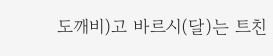도깨비)고 바르시(달)는 트친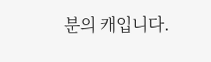분의 캐입니다.